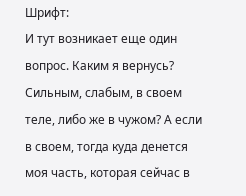Шрифт:
И тут возникает еще один вопрос. Каким я вернусь? Сильным, слабым, в своем теле, либо же в чужом? А если в своем, тогда куда денется моя часть, которая сейчас в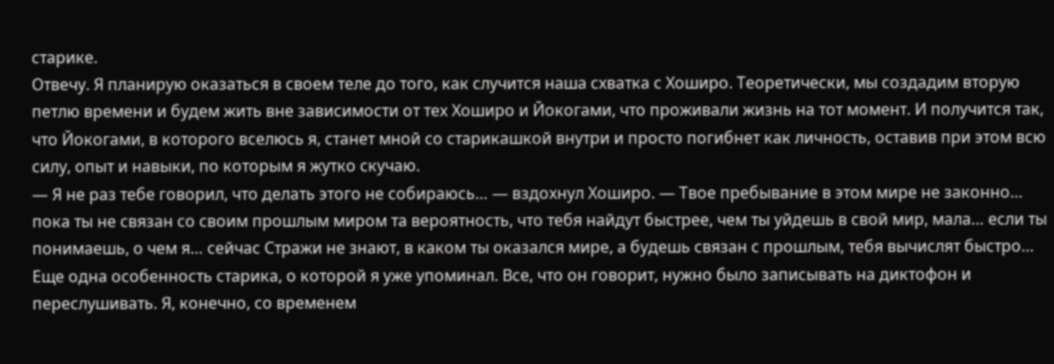старике.
Отвечу. Я планирую оказаться в своем теле до того, как случится наша схватка с Хоширо. Теоретически, мы создадим вторую петлю времени и будем жить вне зависимости от тех Хоширо и Йокогами, что проживали жизнь на тот момент. И получится так, что Йокогами, в которого вселюсь я, станет мной со старикашкой внутри и просто погибнет как личность, оставив при этом всю силу, опыт и навыки, по которым я жутко скучаю.
— Я не раз тебе говорил, что делать этого не собираюсь… — вздохнул Хоширо. — Твое пребывание в этом мире не законно… пока ты не связан со своим прошлым миром та вероятность, что тебя найдут быстрее, чем ты уйдешь в свой мир, мала… если ты понимаешь, о чем я… сейчас Стражи не знают, в каком ты оказался мире, а будешь связан с прошлым, тебя вычислят быстро…
Еще одна особенность старика, о которой я уже упоминал. Все, что он говорит, нужно было записывать на диктофон и переслушивать. Я, конечно, со временем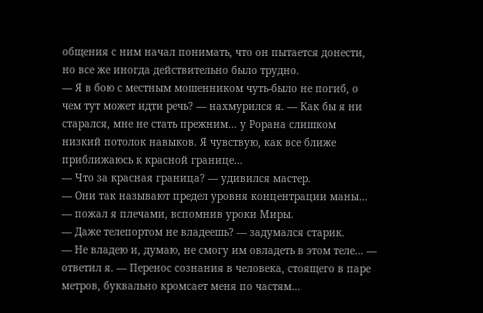общения с ним начал понимать, что он пытается донести, но все же иногда действительно было трудно.
— Я в бою с местным мошенником чуть-было не погиб, о чем тут может идти речь? — нахмурился я. — Как бы я ни старался, мне не стать прежним… у Рорана слишком низкий потолок навыков. Я чувствую, как все ближе приближаюсь к красной границе…
— Что за красная граница? — удивился мастер.
— Они так называют предел уровня концентрации маны… — пожал я плечами, вспомнив уроки Миры.
— Даже телепортом не владеешь? — задумался старик.
— Не владею и, думаю, не смогу им овладеть в этом теле… — ответил я. — Перенос сознания в человека, стоящего в паре метров, буквально кромсает меня по частям…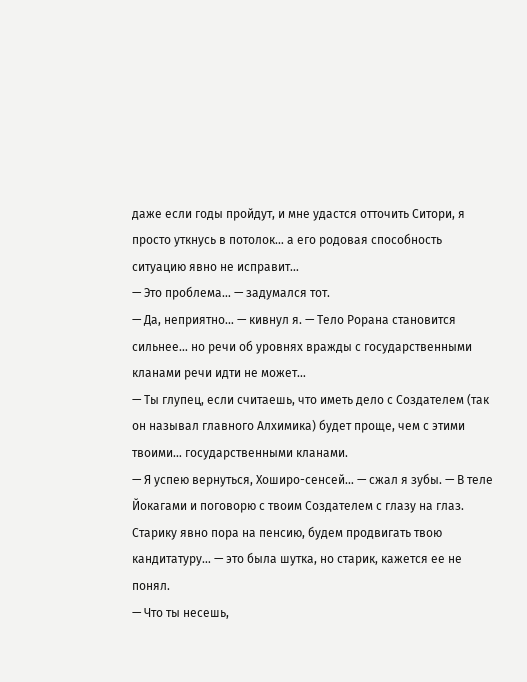даже если годы пройдут, и мне удастся отточить Ситори, я просто уткнусь в потолок… а его родовая способность ситуацию явно не исправит…
— Это проблема… — задумался тот.
— Да, неприятно… — кивнул я. — Тело Рорана становится сильнее… но речи об уровнях вражды с государственными кланами речи идти не может…
— Ты глупец, если считаешь, что иметь дело с Создателем (так он называл главного Алхимика) будет проще, чем с этими твоими… государственными кланами.
— Я успею вернуться, Хоширо-сенсей… — сжал я зубы. — В теле Йокагами и поговорю с твоим Создателем с глазу на глаз. Старику явно пора на пенсию, будем продвигать твою кандитатуру… — это была шутка, но старик, кажется ее не понял.
— Что ты несешь,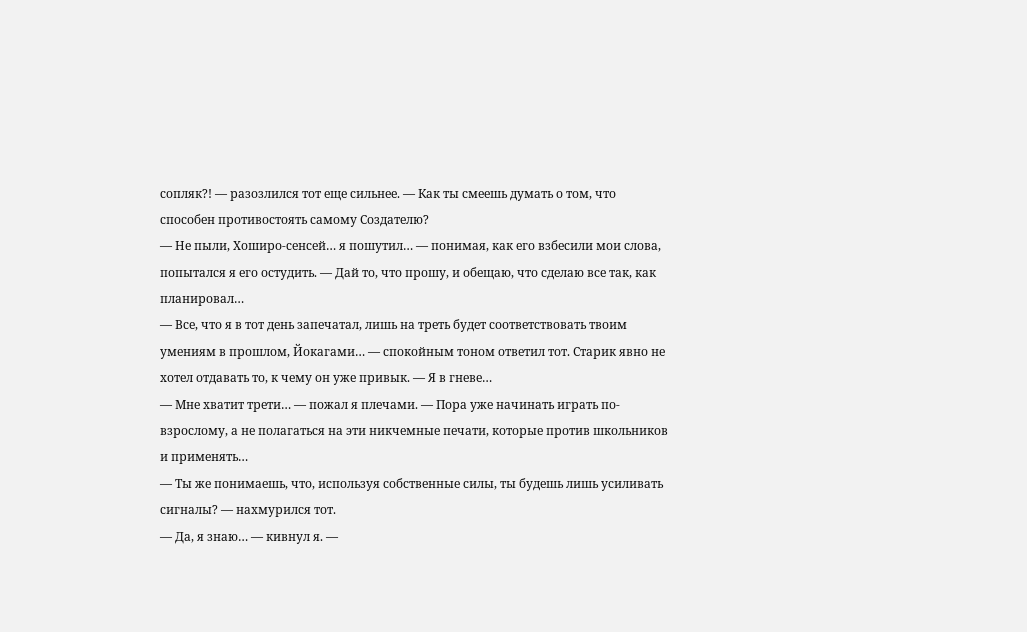сопляк?! — разозлился тот еще сильнее. — Как ты смеешь думать о том, что способен противостоять самому Создателю?
— Не пыли, Хоширо-сенсей… я пошутил… — понимая, как его взбесили мои слова, попытался я его остудить. — Дай то, что прошу, и обещаю, что сделаю все так, как планировал…
— Все, что я в тот день запечатал, лишь на треть будет соответствовать твоим умениям в прошлом, Йокагами… — спокойным тоном ответил тот. Старик явно не хотел отдавать то, к чему он уже привык. — Я в гневе…
— Мне хватит трети… — пожал я плечами. — Пора уже начинать играть по-взрослому, а не полагаться на эти никчемные печати, которые против школьников и применять…
— Ты же понимаешь, что, используя собственные силы, ты будешь лишь усиливать сигналы? — нахмурился тот.
— Да, я знаю… — кивнул я. —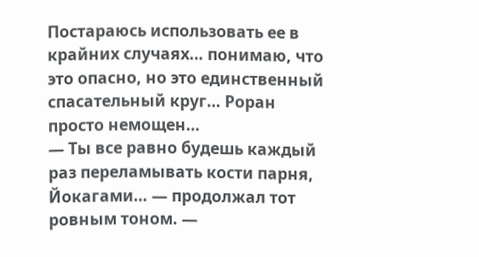Постараюсь использовать ее в крайних случаях… понимаю, что это опасно, но это единственный спасательный круг… Роран просто немощен…
— Ты все равно будешь каждый раз переламывать кости парня, Йокагами… — продолжал тот ровным тоном. —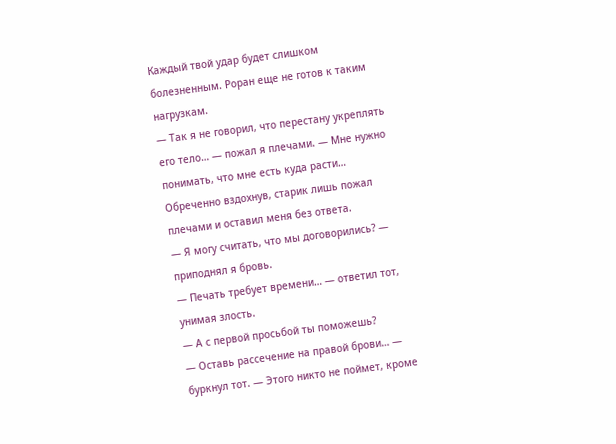Каждый твой удар будет слишком болезненным. Роран еще не готов к таким нагрузкам.
— Так я не говорил, что перестану укреплять его тело… — пожал я плечами. — Мне нужно понимать, что мне есть куда расти…
Обреченно вздохнув, старик лишь пожал плечами и оставил меня без ответа.
— Я могу считать, что мы договорились? — приподнял я бровь.
— Печать требует времени… — ответил тот, унимая злость.
— А с первой просьбой ты поможешь?
— Оставь рассечение на правой брови… — буркнул тот. — Этого никто не поймет, кроме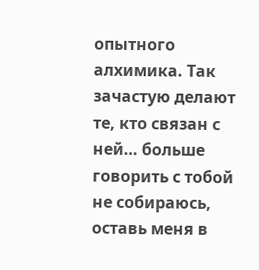опытного алхимика. Так зачастую делают те, кто связан с ней… больше говорить с тобой не собираюсь, оставь меня в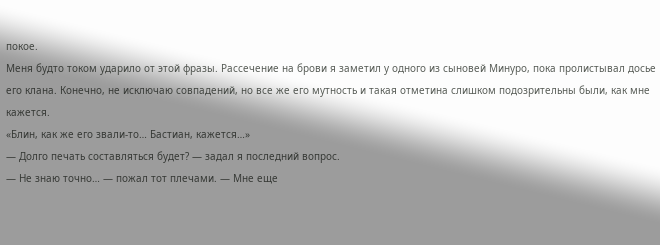покое.
Меня будто током ударило от этой фразы. Рассечение на брови я заметил у одного из сыновей Минуро, пока пролистывал досье его клана. Конечно, не исключаю совпадений, но все же его мутность и такая отметина слишком подозрительны были, как мне кажется.
«Блин, как же его звали-то… Бастиан, кажется…»
— Долго печать составляться будет? — задал я последний вопрос.
— Не знаю точно… — пожал тот плечами. — Мне еще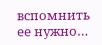вспомнить ее нужно…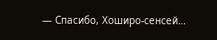— Спасибо, Хоширо-сенсей…